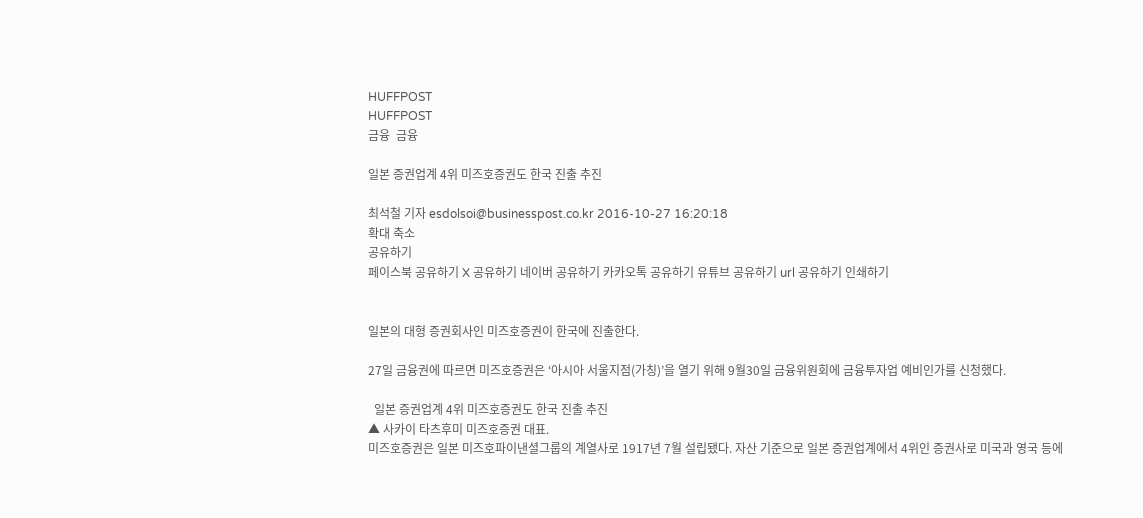HUFFPOST
HUFFPOST
금융  금융

일본 증권업계 4위 미즈호증권도 한국 진출 추진

최석철 기자 esdolsoi@businesspost.co.kr 2016-10-27 16:20:18
확대 축소
공유하기
페이스북 공유하기 X 공유하기 네이버 공유하기 카카오톡 공유하기 유튜브 공유하기 url 공유하기 인쇄하기


일본의 대형 증권회사인 미즈호증권이 한국에 진출한다.

27일 금융권에 따르면 미즈호증권은 ‘아시아 서울지점(가칭)’을 열기 위해 9월30일 금융위원회에 금융투자업 예비인가를 신청했다.

  일본 증권업계 4위 미즈호증권도 한국 진출 추진
▲ 사카이 타츠후미 미즈호증권 대표.
미즈호증권은 일본 미즈호파이낸셜그룹의 계열사로 1917년 7월 설립됐다. 자산 기준으로 일본 증권업계에서 4위인 증권사로 미국과 영국 등에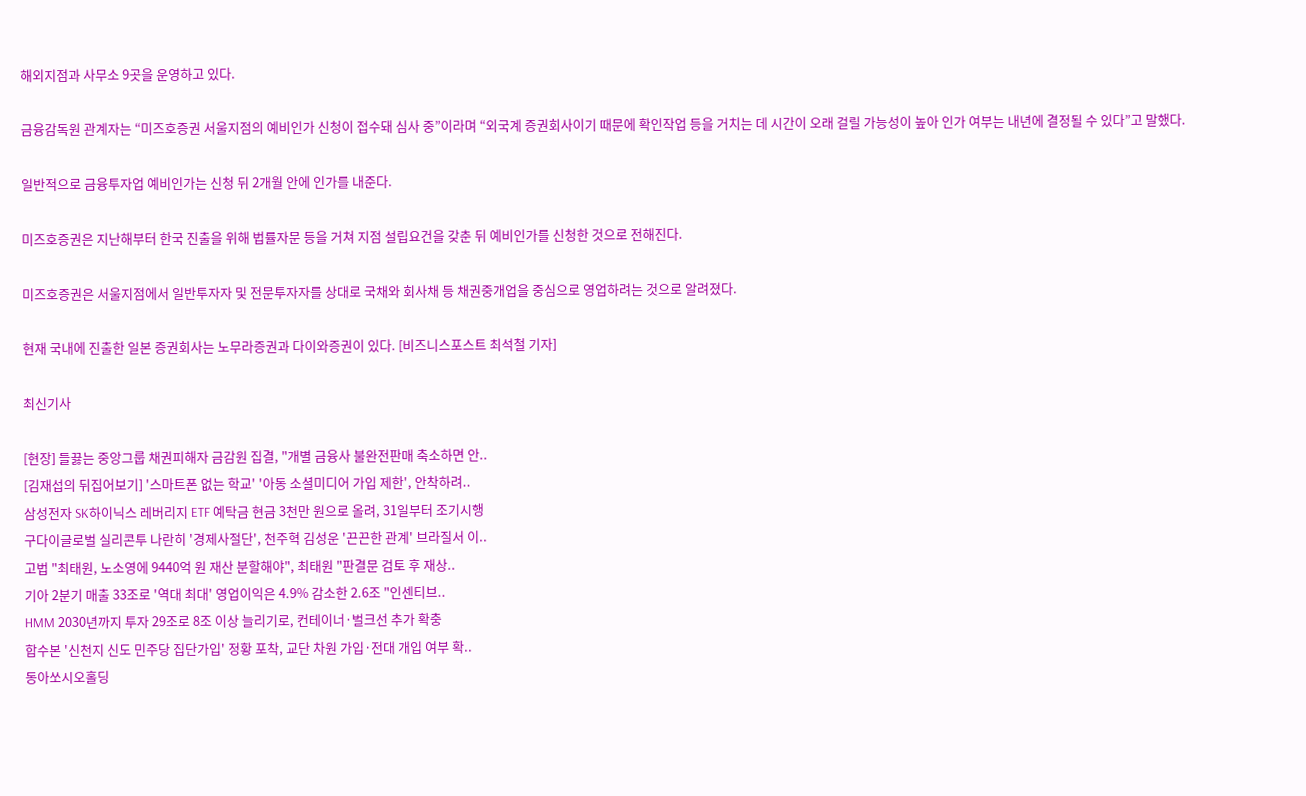해외지점과 사무소 9곳을 운영하고 있다.

금융감독원 관계자는 “미즈호증권 서울지점의 예비인가 신청이 접수돼 심사 중”이라며 “외국계 증권회사이기 때문에 확인작업 등을 거치는 데 시간이 오래 걸릴 가능성이 높아 인가 여부는 내년에 결정될 수 있다”고 말했다.

일반적으로 금융투자업 예비인가는 신청 뒤 2개월 안에 인가를 내준다.

미즈호증권은 지난해부터 한국 진출을 위해 법률자문 등을 거쳐 지점 설립요건을 갖춘 뒤 예비인가를 신청한 것으로 전해진다.

미즈호증권은 서울지점에서 일반투자자 및 전문투자자를 상대로 국채와 회사채 등 채권중개업을 중심으로 영업하려는 것으로 알려졌다.

현재 국내에 진출한 일본 증권회사는 노무라증권과 다이와증권이 있다. [비즈니스포스트 최석철 기자]

최신기사

[현장] 들끓는 중앙그룹 채권피해자 금감원 집결, "개별 금융사 불완전판매 축소하면 안..
[김재섭의 뒤집어보기] '스마트폰 없는 학교' '아동 소셜미디어 가입 제한', 안착하려..
삼성전자 SK하이닉스 레버리지 ETF 예탁금 현금 3천만 원으로 올려, 31일부터 조기시행
구다이글로벌 실리콘투 나란히 '경제사절단', 천주혁 김성운 '끈끈한 관계' 브라질서 이..
고법 "최태원, 노소영에 9440억 원 재산 분할해야", 최태원 "판결문 검토 후 재상..
기아 2분기 매출 33조로 '역대 최대' 영업이익은 4.9% 감소한 2.6조 "인센티브..
HMM 2030년까지 투자 29조로 8조 이상 늘리기로, 컨테이너·벌크선 추가 확충
합수본 '신천지 신도 민주당 집단가입' 정황 포착, 교단 차원 가입·전대 개입 여부 확..
동아쏘시오홀딩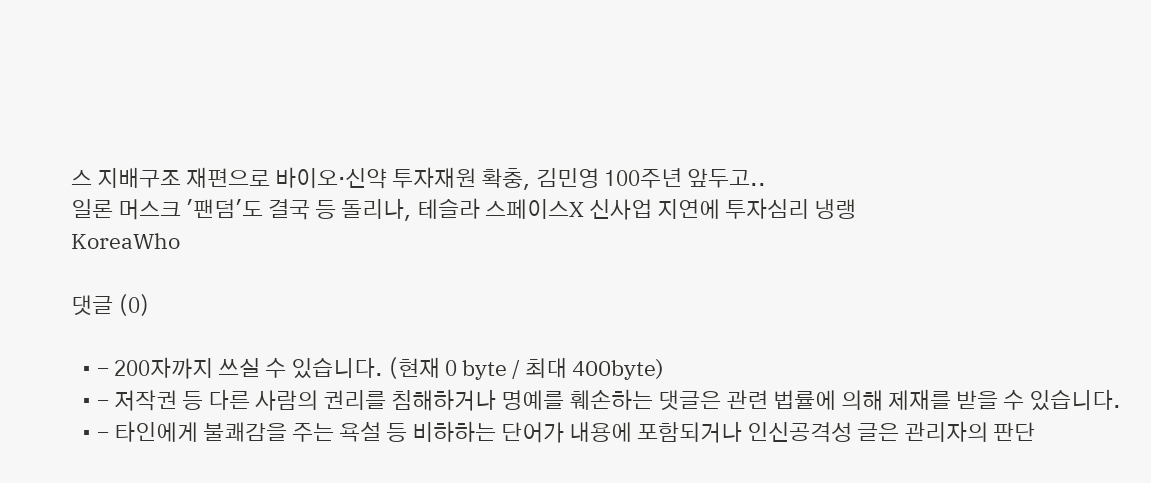스 지배구조 재편으로 바이오·신약 투자재원 확충, 김민영 100주년 앞두고..
일론 머스크 '팬덤'도 결국 등 돌리나, 테슬라 스페이스X 신사업 지연에 투자심리 냉랭
KoreaWho

댓글 (0)

  • - 200자까지 쓰실 수 있습니다. (현재 0 byte / 최대 400byte)
  • - 저작권 등 다른 사람의 권리를 침해하거나 명예를 훼손하는 댓글은 관련 법률에 의해 제재를 받을 수 있습니다.
  • - 타인에게 불쾌감을 주는 욕설 등 비하하는 단어가 내용에 포함되거나 인신공격성 글은 관리자의 판단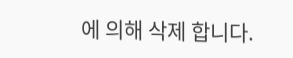에 의해 삭제 합니다.